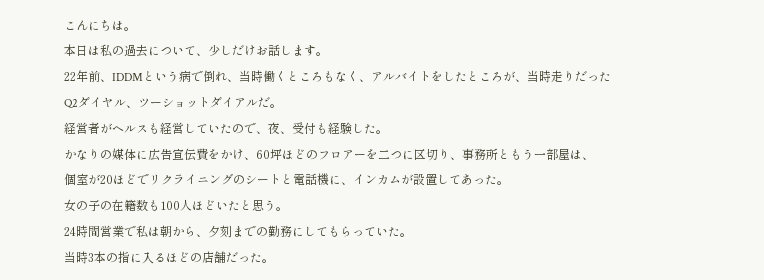こんにちは。
本日は私の過去について、少しだけお話します。
22年前、IDDMという病で倒れ、当時働くところもなく、アルバイトをしたところが、当時走りだった
Q2ダイヤル、ツーショットダイアルだ。
経営者がヘルスも経営していたので、夜、受付も経験した。
かなりの媒体に広告宣伝費をかけ、60坪ほどのフロアーを二つに区切り、事務所ともう一部屋は、
個室が20ほどでリクライニングのシートと電話機に、インカムが設置してあった。
女の子の在籍数も100人ほどいたと思う。
24時間営業で私は朝から、夕刻までの勤務にしてもらっていた。
当時3本の指に入るほどの店舗だった。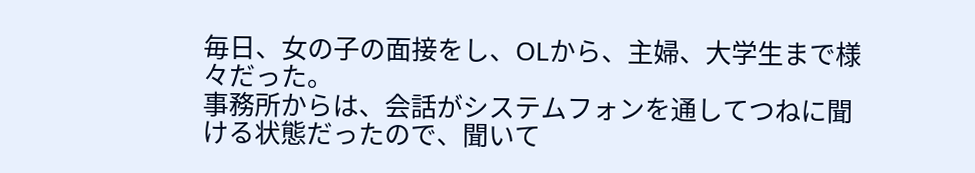毎日、女の子の面接をし、OLから、主婦、大学生まで様々だった。
事務所からは、会話がシステムフォンを通してつねに聞ける状態だったので、聞いて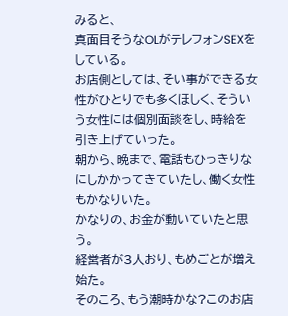みると、
真面目そうなOLがテレフォンSEXをしている。
お店側としては、そい事ができる女性がひとりでも多くほしく、そういう女性には個別面談をし、時給を
引き上げていった。
朝から、晩まで、電話もひっきりなにしかかってきていたし、働く女性もかなりいた。
かなりの、お金が動いていたと思う。
経営者が3人おり、もめごとが増え始た。
そのころ、もう潮時かな?このお店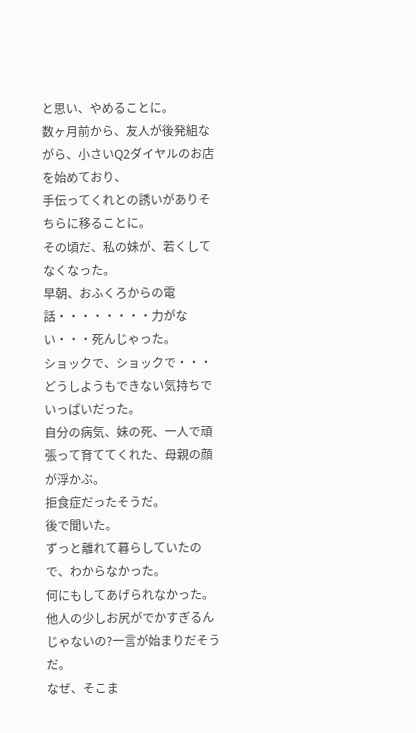と思い、やめることに。
数ヶ月前から、友人が後発組ながら、小さいQ2ダイヤルのお店を始めており、
手伝ってくれとの誘いがありそちらに移ることに。
その頃だ、私の妹が、若くしてなくなった。
早朝、おふくろからの電話・・・・・・・・力がない・・・死んじゃった。
ショックで、ショックで・・・どうしようもできない気持ちでいっぱいだった。
自分の病気、妹の死、一人で頑張って育ててくれた、母親の顔が浮かぶ。
拒食症だったそうだ。
後で聞いた。
ずっと離れて暮らしていたので、わからなかった。
何にもしてあげられなかった。
他人の少しお尻がでかすぎるんじゃないの?一言が始まりだそうだ。
なぜ、そこま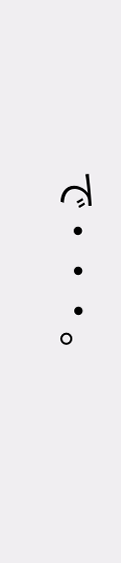で・・・。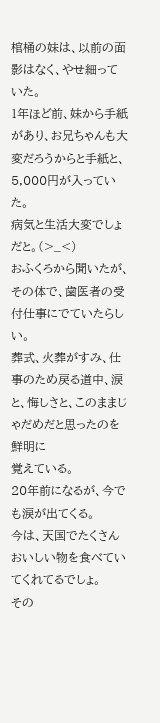棺桶の妹は、以前の面影はなく、やせ細っていた。
1年ほど前、妹から手紙があり、お兄ちゃんも大変だろうからと手紙と、5,000円が入っていた。
病気と生活大変でしょだと。(>_<)
おふくろから聞いたが、その体で、歯医者の受付仕事にでていたらしい。
葬式、火葬がすみ、仕事のため戻る道中、涙と、悔しさと、このままじゃだめだと思ったのを鮮明に
覚えている。
20年前になるが、今でも涙が出てくる。
今は、天国でたくさんおいしい物を食べていてくれてるでしょ。
その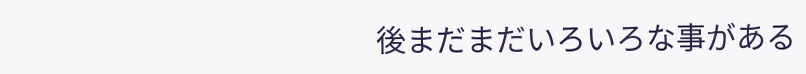後まだまだいろいろな事がある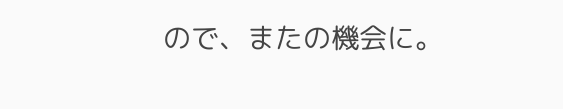ので、またの機会に。